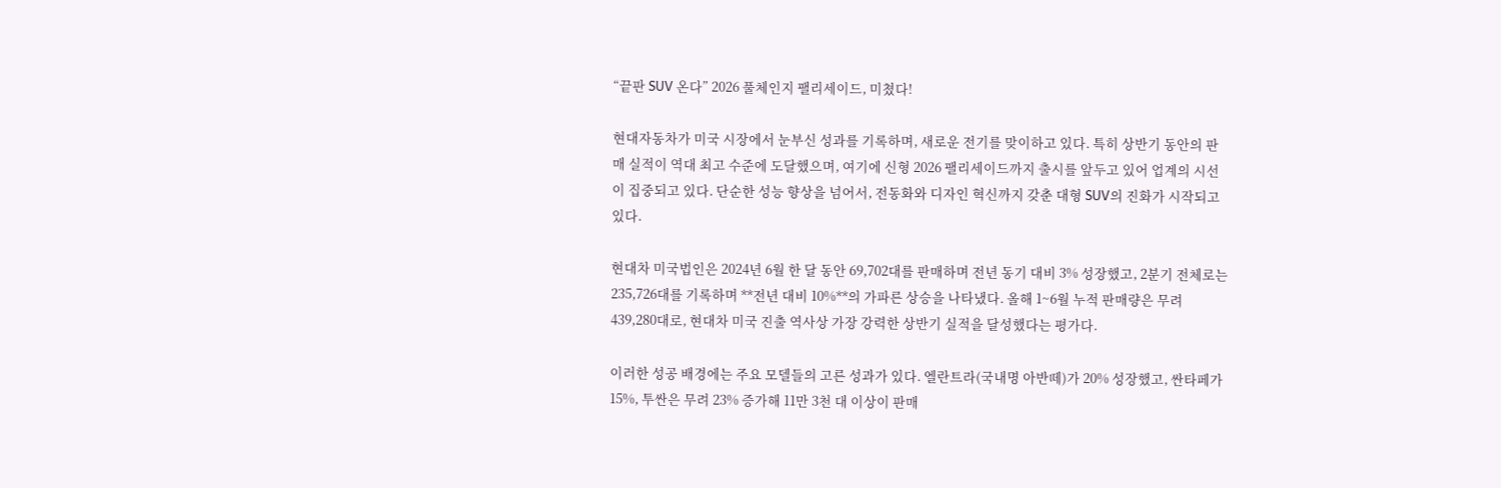“끝판 SUV 온다” 2026 풀체인지 팰리세이드, 미쳤다!

현대자동차가 미국 시장에서 눈부신 성과를 기록하며, 새로운 전기를 맞이하고 있다. 특히 상반기 동안의 판매 실적이 역대 최고 수준에 도달했으며, 여기에 신형 2026 팰리세이드까지 출시를 앞두고 있어 업계의 시선이 집중되고 있다. 단순한 성능 향상을 넘어서, 전동화와 디자인 혁신까지 갖춘 대형 SUV의 진화가 시작되고 있다.

현대차 미국법인은 2024년 6월 한 달 동안 69,702대를 판매하며 전년 동기 대비 3% 성장했고, 2분기 전체로는 235,726대를 기록하며 **전년 대비 10%**의 가파른 상승을 나타냈다. 올해 1~6월 누적 판매량은 무려 439,280대로, 현대차 미국 진출 역사상 가장 강력한 상반기 실적을 달성했다는 평가다.

이러한 성공 배경에는 주요 모델들의 고른 성과가 있다. 엘란트라(국내명 아반떼)가 20% 성장했고, 싼타페가 15%, 투싼은 무려 23% 증가해 11만 3천 대 이상이 판매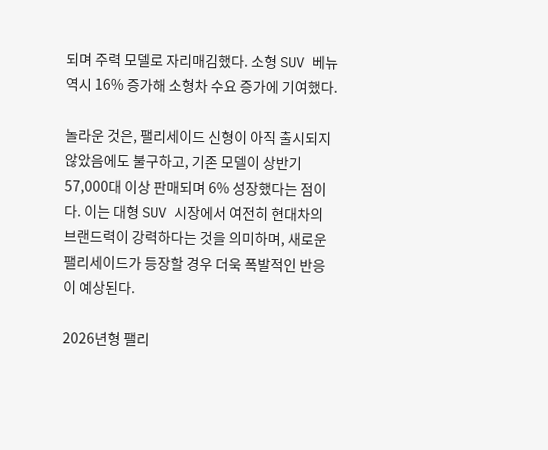되며 주력 모델로 자리매김했다. 소형 SUV 베뉴 역시 16% 증가해 소형차 수요 증가에 기여했다.

놀라운 것은, 팰리세이드 신형이 아직 출시되지 않았음에도 불구하고, 기존 모델이 상반기 57,000대 이상 판매되며 6% 성장했다는 점이다. 이는 대형 SUV 시장에서 여전히 현대차의 브랜드력이 강력하다는 것을 의미하며, 새로운 팰리세이드가 등장할 경우 더욱 폭발적인 반응이 예상된다.

2026년형 팰리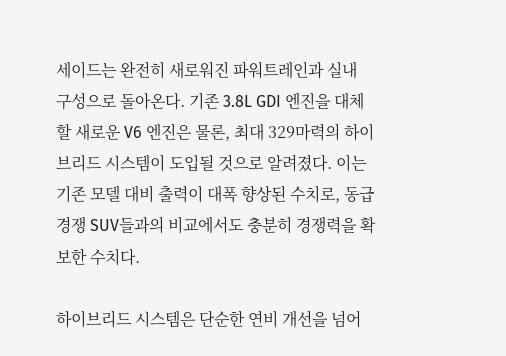세이드는 완전히 새로워진 파워트레인과 실내 구성으로 돌아온다. 기존 3.8L GDI 엔진을 대체할 새로운 V6 엔진은 물론, 최대 329마력의 하이브리드 시스템이 도입될 것으로 알려졌다. 이는 기존 모델 대비 출력이 대폭 향상된 수치로, 동급 경쟁 SUV들과의 비교에서도 충분히 경쟁력을 확보한 수치다.

하이브리드 시스템은 단순한 연비 개선을 넘어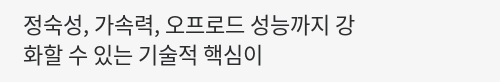정숙성, 가속력, 오프로드 성능까지 강화할 수 있는 기술적 핵심이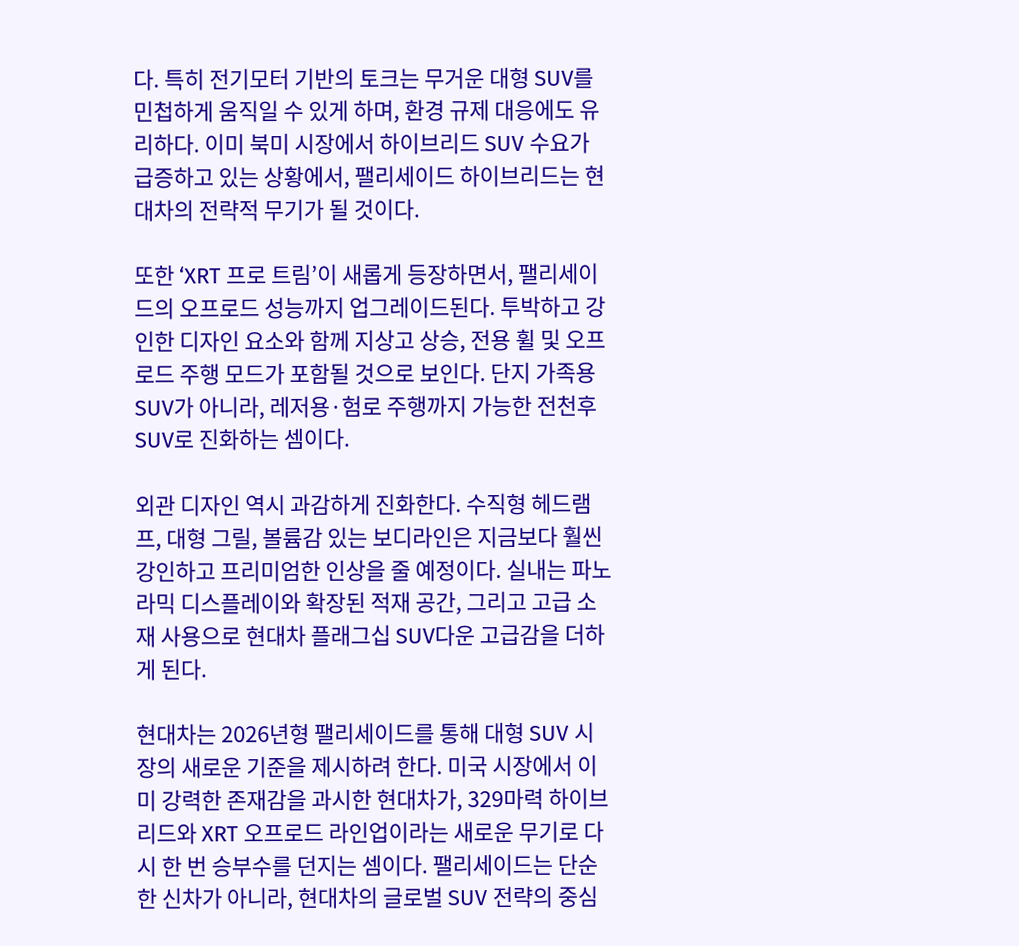다. 특히 전기모터 기반의 토크는 무거운 대형 SUV를 민첩하게 움직일 수 있게 하며, 환경 규제 대응에도 유리하다. 이미 북미 시장에서 하이브리드 SUV 수요가 급증하고 있는 상황에서, 팰리세이드 하이브리드는 현대차의 전략적 무기가 될 것이다.

또한 ‘XRT 프로 트림’이 새롭게 등장하면서, 팰리세이드의 오프로드 성능까지 업그레이드된다. 투박하고 강인한 디자인 요소와 함께 지상고 상승, 전용 휠 및 오프로드 주행 모드가 포함될 것으로 보인다. 단지 가족용 SUV가 아니라, 레저용·험로 주행까지 가능한 전천후 SUV로 진화하는 셈이다.

외관 디자인 역시 과감하게 진화한다. 수직형 헤드램프, 대형 그릴, 볼륨감 있는 보디라인은 지금보다 훨씬 강인하고 프리미엄한 인상을 줄 예정이다. 실내는 파노라믹 디스플레이와 확장된 적재 공간, 그리고 고급 소재 사용으로 현대차 플래그십 SUV다운 고급감을 더하게 된다.

현대차는 2026년형 팰리세이드를 통해 대형 SUV 시장의 새로운 기준을 제시하려 한다. 미국 시장에서 이미 강력한 존재감을 과시한 현대차가, 329마력 하이브리드와 XRT 오프로드 라인업이라는 새로운 무기로 다시 한 번 승부수를 던지는 셈이다. 팰리세이드는 단순한 신차가 아니라, 현대차의 글로벌 SUV 전략의 중심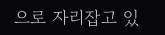으로 자리잡고 있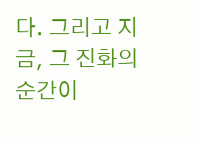다. 그리고 지금, 그 진화의 순간이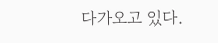다가오고 있다.